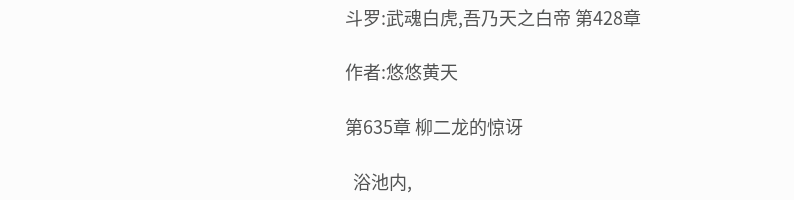斗罗:武魂白虎,吾乃天之白帝 第428章

作者:悠悠黄天

第635章 柳二龙的惊讶

  浴池内,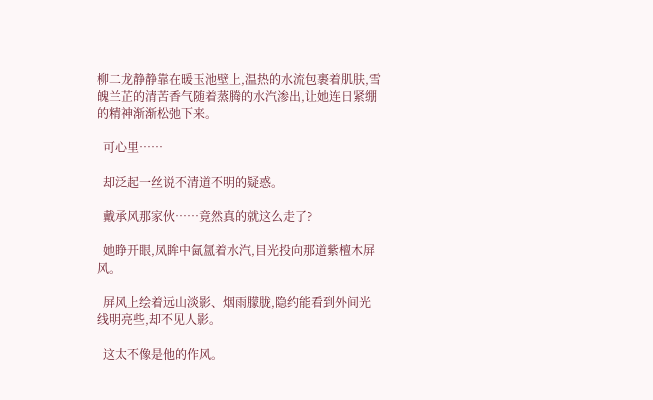柳二龙静静靠在暖玉池壁上,温热的水流包裹着肌肤,雪魄兰芷的清苦香气随着蒸腾的水汽渗出,让她连日紧绷的精神渐渐松弛下来。

  可心里……

  却泛起一丝说不清道不明的疑惑。

  戴承风那家伙……竟然真的就这么走了?

  她睁开眼,凤眸中氤氲着水汽,目光投向那道紫檀木屏风。

  屏风上绘着远山淡影、烟雨朦胧,隐约能看到外间光线明亮些,却不见人影。

  这太不像是他的作风。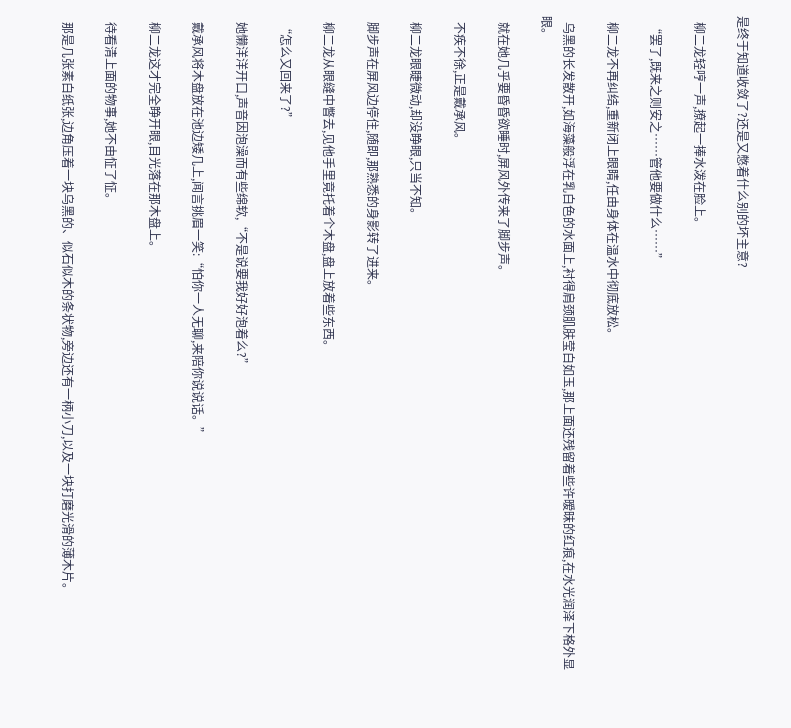是终于知道收敛了?还是又憋着什么别的坏主意?

  柳二龙轻哼一声,撩起一捧水泼在脸上。

  “罢了,既来之则安之……管他要做什么……”

  柳二龙不再纠结,重新闭上眼睛,任由身体在温水中彻底放松。

  乌黑的长发散开,如海藻般浮在乳白色的水面上,衬得肩颈肌肤莹白如玉,那上面还残留着些许暧昧的红痕,在水光润泽下格外显眼。

  就在她几乎要昏昏欲睡时,屏风外传来了脚步声。

  不疾不徐,正是戴承风。

  柳二龙眼睫微动,却没睁眼,只当不知。

  脚步声在屏风边停住,随即,那熟悉的身影转了进来。

  柳二龙从眼缝中瞥去,见他手里竟托着个木盘,盘上放着些东西。

  “怎么又回来了?”

  她懒洋洋开口,声音因泡澡而有些绵软,“不是说要我好好泡着么?”

  戴承风将木盘放在池边矮几上,闻言挑眉一笑:“怕你一人无聊,来陪你说说话。”

  柳二龙这才完全睁开眼,目光落在那木盘上。

  待看清上面的物事,她不由怔了怔。

  那是几张素白纸张,边角压着一块乌黑的、似石似木的条状物,旁边还有一柄小刀,以及一块打磨光滑的薄木片。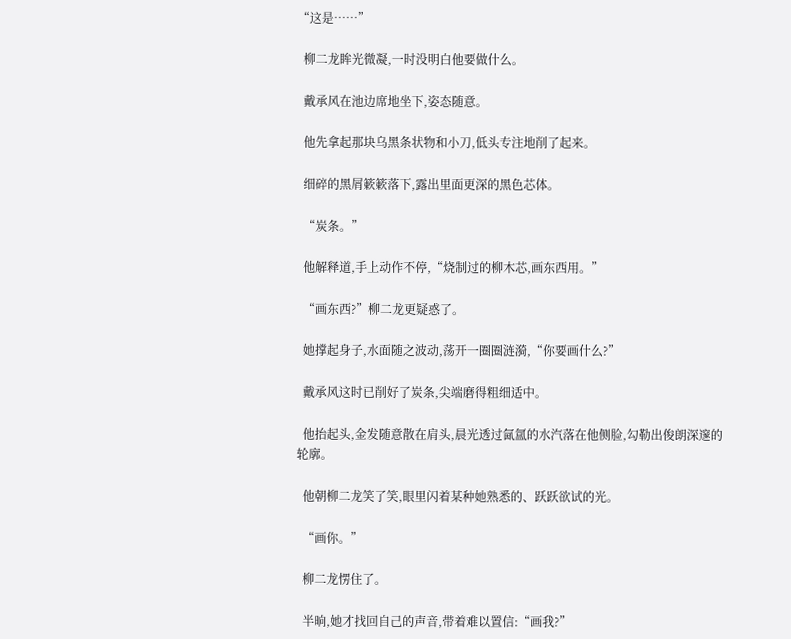“这是……”

  柳二龙眸光微凝,一时没明白他要做什么。

  戴承风在池边席地坐下,姿态随意。

  他先拿起那块乌黑条状物和小刀,低头专注地削了起来。

  细碎的黑屑簌簌落下,露出里面更深的黑色芯体。

  “炭条。”

  他解释道,手上动作不停,“烧制过的柳木芯,画东西用。”

  “画东西?”柳二龙更疑惑了。

  她撑起身子,水面随之波动,荡开一圈圈涟漪,“你要画什么?”

  戴承风这时已削好了炭条,尖端磨得粗细适中。

  他抬起头,金发随意散在肩头,晨光透过氤氲的水汽落在他侧脸,勾勒出俊朗深邃的轮廓。

  他朝柳二龙笑了笑,眼里闪着某种她熟悉的、跃跃欲试的光。

  “画你。”

  柳二龙愣住了。

  半晌,她才找回自己的声音,带着难以置信:“画我?”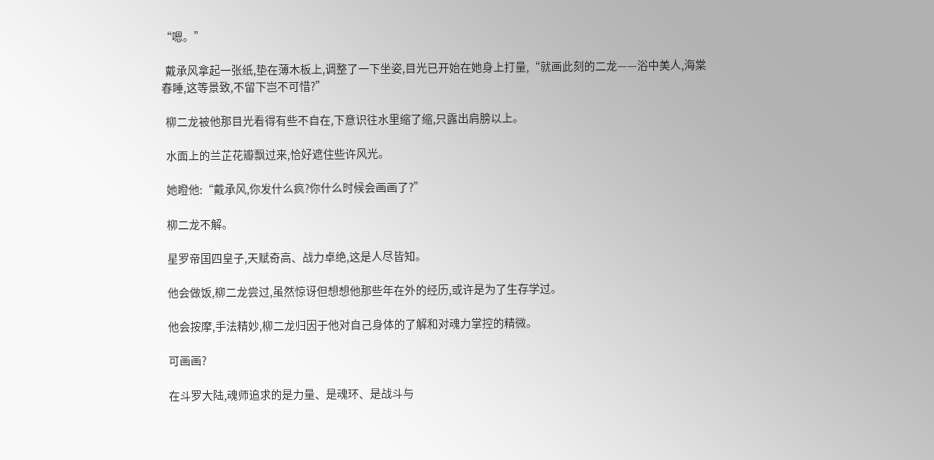“嗯。”

  戴承风拿起一张纸,垫在薄木板上,调整了一下坐姿,目光已开始在她身上打量,“就画此刻的二龙——浴中美人,海棠春睡,这等景致,不留下岂不可惜?”

  柳二龙被他那目光看得有些不自在,下意识往水里缩了缩,只露出肩膀以上。

  水面上的兰芷花瓣飘过来,恰好遮住些许风光。

  她瞪他:“戴承风,你发什么疯?你什么时候会画画了?”

  柳二龙不解。

  星罗帝国四皇子,天赋奇高、战力卓绝,这是人尽皆知。

  他会做饭,柳二龙尝过,虽然惊讶但想想他那些年在外的经历,或许是为了生存学过。

  他会按摩,手法精妙,柳二龙归因于他对自己身体的了解和对魂力掌控的精微。

  可画画?

  在斗罗大陆,魂师追求的是力量、是魂环、是战斗与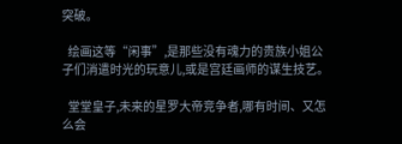突破。

  绘画这等“闲事”,是那些没有魂力的贵族小姐公子们消遣时光的玩意儿,或是宫廷画师的谋生技艺。

  堂堂皇子,未来的星罗大帝竞争者,哪有时间、又怎么会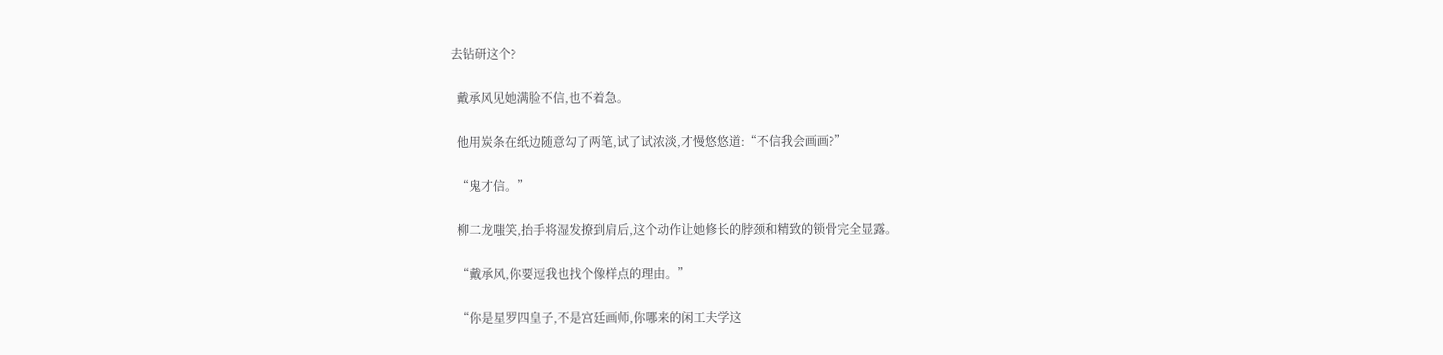去钻研这个?

  戴承风见她满脸不信,也不着急。

  他用炭条在纸边随意勾了两笔,试了试浓淡,才慢悠悠道:“不信我会画画?”

  “鬼才信。”

  柳二龙嗤笑,抬手将湿发撩到肩后,这个动作让她修长的脖颈和精致的锁骨完全显露。

  “戴承风,你要逗我也找个像样点的理由。”

  “你是星罗四皇子,不是宫廷画师,你哪来的闲工夫学这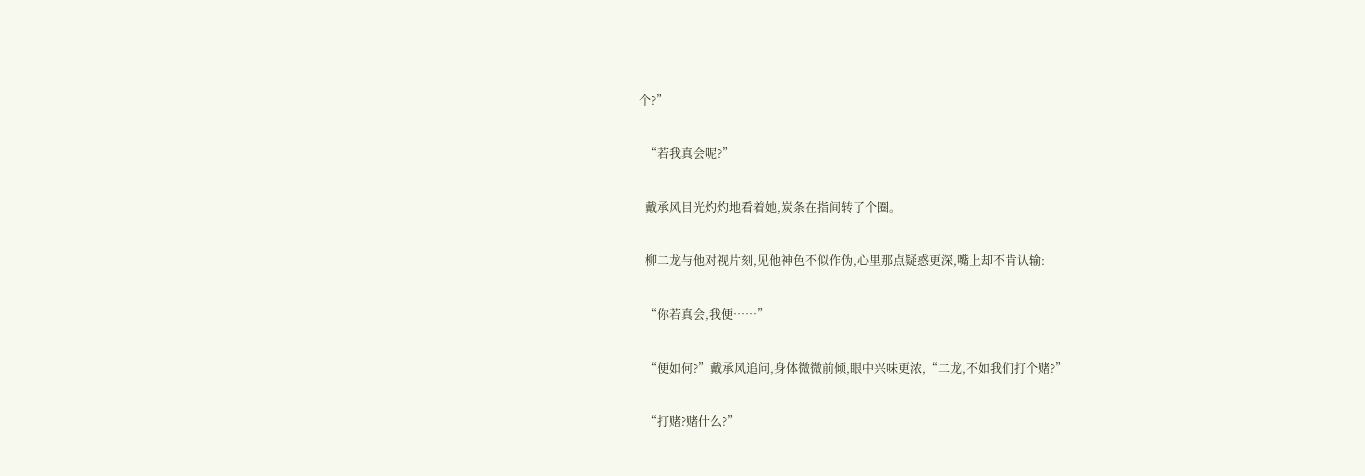个?”

  “若我真会呢?”

  戴承风目光灼灼地看着她,炭条在指间转了个圈。

  柳二龙与他对视片刻,见他神色不似作伪,心里那点疑惑更深,嘴上却不肯认输:

  “你若真会,我便……”

  “便如何?”戴承风追问,身体微微前倾,眼中兴味更浓,“二龙,不如我们打个赌?”

  “打赌?赌什么?”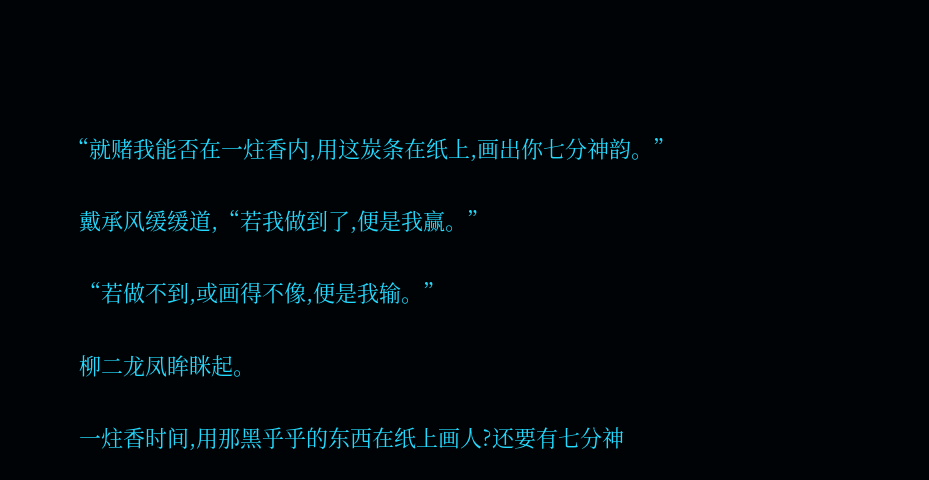“就赌我能否在一炷香内,用这炭条在纸上,画出你七分神韵。”

  戴承风缓缓道,“若我做到了,便是我赢。”

  “若做不到,或画得不像,便是我输。”

  柳二龙凤眸眯起。

  一炷香时间,用那黑乎乎的东西在纸上画人?还要有七分神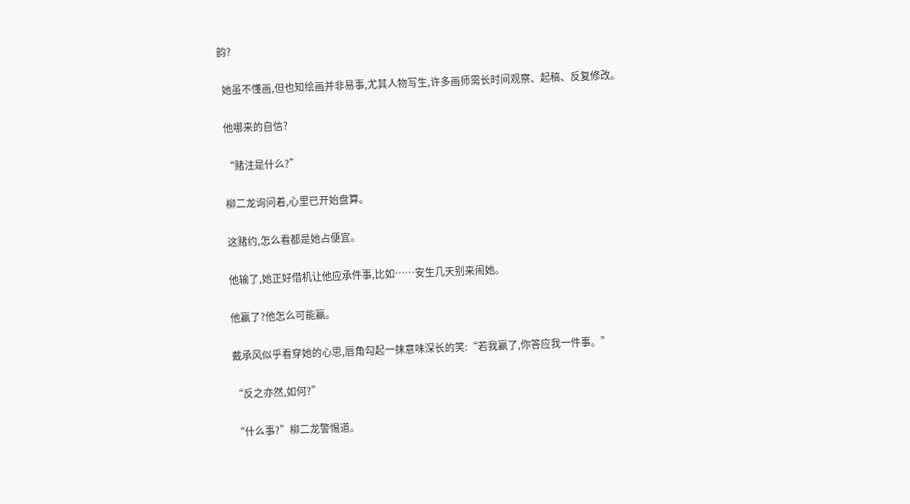韵?

  她虽不懂画,但也知绘画并非易事,尤其人物写生,许多画师需长时间观察、起稿、反复修改。

  他哪来的自信?

  “赌注是什么?”

  柳二龙询问着,心里已开始盘算。

  这赌约,怎么看都是她占便宜。

  他输了,她正好借机让他应承件事,比如……安生几天别来闹她。

  他赢了?他怎么可能赢。

  戴承风似乎看穿她的心思,唇角勾起一抹意味深长的笑:“若我赢了,你答应我一件事。”

  “反之亦然,如何?”

  “什么事?”柳二龙警惕道。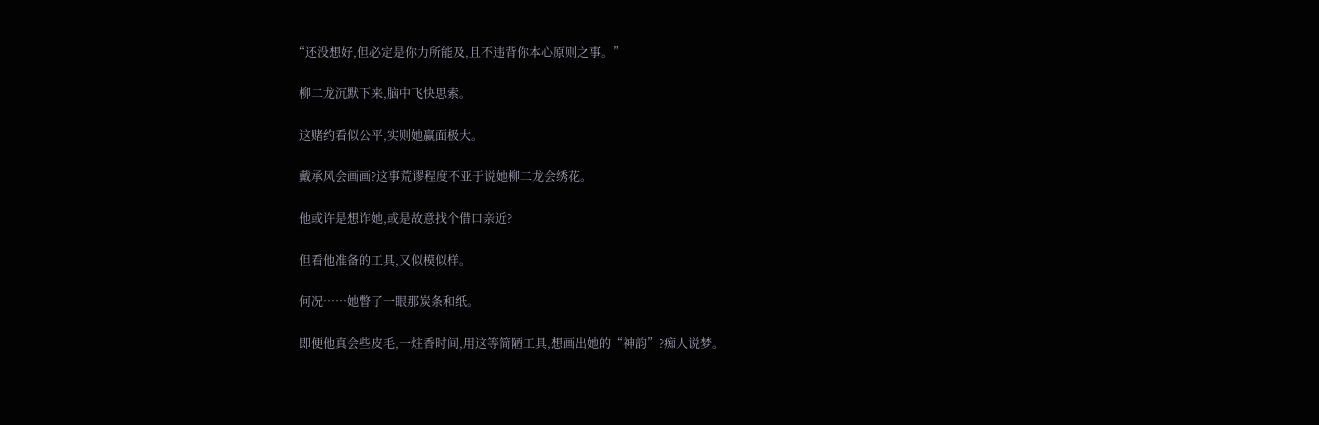“还没想好,但必定是你力所能及,且不违背你本心原则之事。”

  柳二龙沉默下来,脑中飞快思索。

  这赌约看似公平,实则她赢面极大。

  戴承风会画画?这事荒谬程度不亚于说她柳二龙会绣花。

  他或许是想诈她,或是故意找个借口亲近?

  但看他准备的工具,又似模似样。

  何况……她瞥了一眼那炭条和纸。

  即便他真会些皮毛,一炷香时间,用这等简陋工具,想画出她的“神韵”?痴人说梦。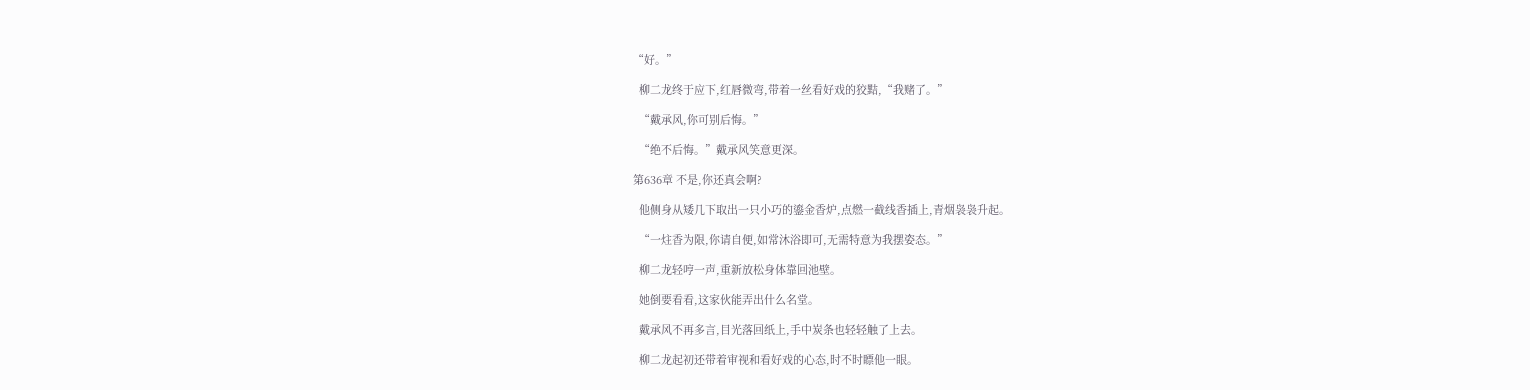“好。”

  柳二龙终于应下,红唇微弯,带着一丝看好戏的狡黠,“我赌了。”

  “戴承风,你可别后悔。”

  “绝不后悔。”戴承风笑意更深。

第636章 不是,你还真会啊?

  他侧身从矮几下取出一只小巧的鎏金香炉,点燃一截线香插上,青烟袅袅升起。

  “一炷香为限,你请自便,如常沐浴即可,无需特意为我摆姿态。”

  柳二龙轻哼一声,重新放松身体靠回池壁。

  她倒要看看,这家伙能弄出什么名堂。

  戴承风不再多言,目光落回纸上,手中炭条也轻轻触了上去。

  柳二龙起初还带着审视和看好戏的心态,时不时瞟他一眼。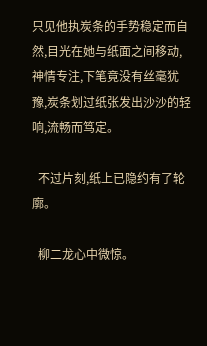只见他执炭条的手势稳定而自然,目光在她与纸面之间移动,神情专注,下笔竟没有丝毫犹豫,炭条划过纸张发出沙沙的轻响,流畅而笃定。

  不过片刻,纸上已隐约有了轮廓。

  柳二龙心中微惊。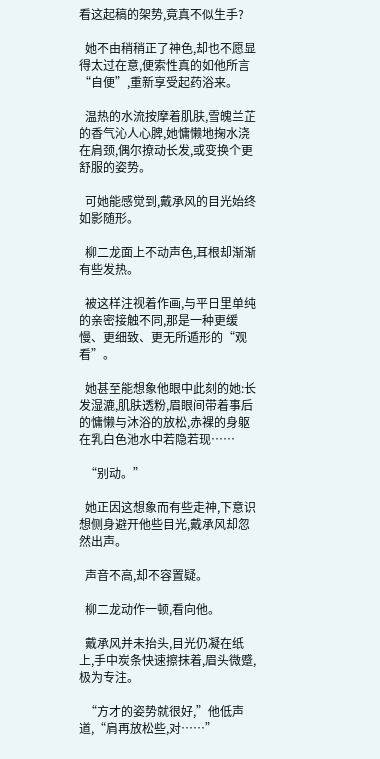看这起稿的架势,竟真不似生手?

  她不由稍稍正了神色,却也不愿显得太过在意,便索性真的如他所言“自便”,重新享受起药浴来。

  温热的水流按摩着肌肤,雪魄兰芷的香气沁人心脾,她慵懒地掬水浇在肩颈,偶尔撩动长发,或变换个更舒服的姿势。

  可她能感觉到,戴承风的目光始终如影随形。

  柳二龙面上不动声色,耳根却渐渐有些发热。

  被这样注视着作画,与平日里单纯的亲密接触不同,那是一种更缓慢、更细致、更无所遁形的“观看”。

  她甚至能想象他眼中此刻的她:长发湿漉,肌肤透粉,眉眼间带着事后的慵懒与沐浴的放松,赤裸的身躯在乳白色池水中若隐若现……

  “别动。”

  她正因这想象而有些走神,下意识想侧身避开他些目光,戴承风却忽然出声。

  声音不高,却不容置疑。

  柳二龙动作一顿,看向他。

  戴承风并未抬头,目光仍凝在纸上,手中炭条快速擦抹着,眉头微蹙,极为专注。

  “方才的姿势就很好,”他低声道,“肩再放松些,对……”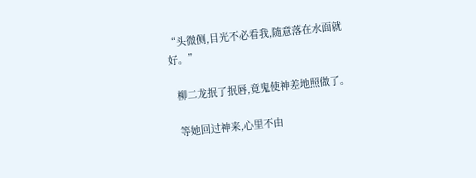“头微侧,目光不必看我,随意落在水面就好。”

  柳二龙抿了抿唇,竟鬼使神差地照做了。

  等她回过神来,心里不由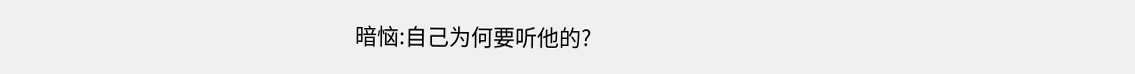暗恼:自己为何要听他的?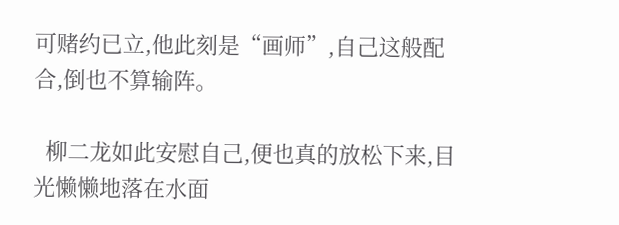可赌约已立,他此刻是“画师”,自己这般配合,倒也不算输阵。

  柳二龙如此安慰自己,便也真的放松下来,目光懒懒地落在水面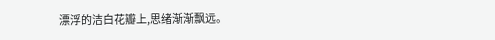漂浮的洁白花瓣上,思绪渐渐飘远。